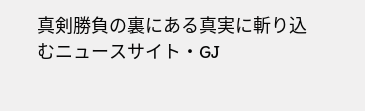真剣勝負の裏にある真実に斬り込むニュースサイト・GJ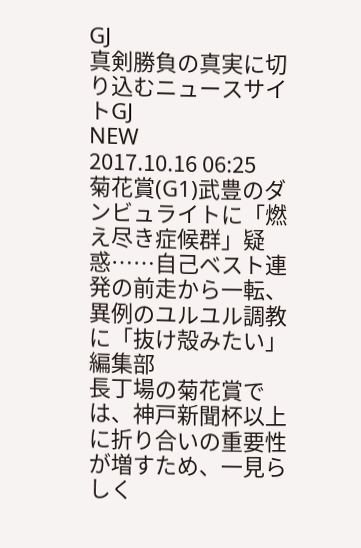GJ
真剣勝負の真実に切り込むニュースサイトGJ
NEW
2017.10.16 06:25
菊花賞(G1)武豊のダンビュライトに「燃え尽き症候群」疑惑……自己ベスト連発の前走から一転、異例のユルユル調教に「抜け殻みたい」
編集部
長丁場の菊花賞では、神戸新聞杯以上に折り合いの重要性が増すため、一見らしく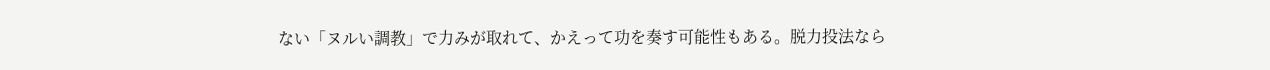ない「ヌルい調教」で力みが取れて、かえって功を奏す可能性もある。脱力投法なら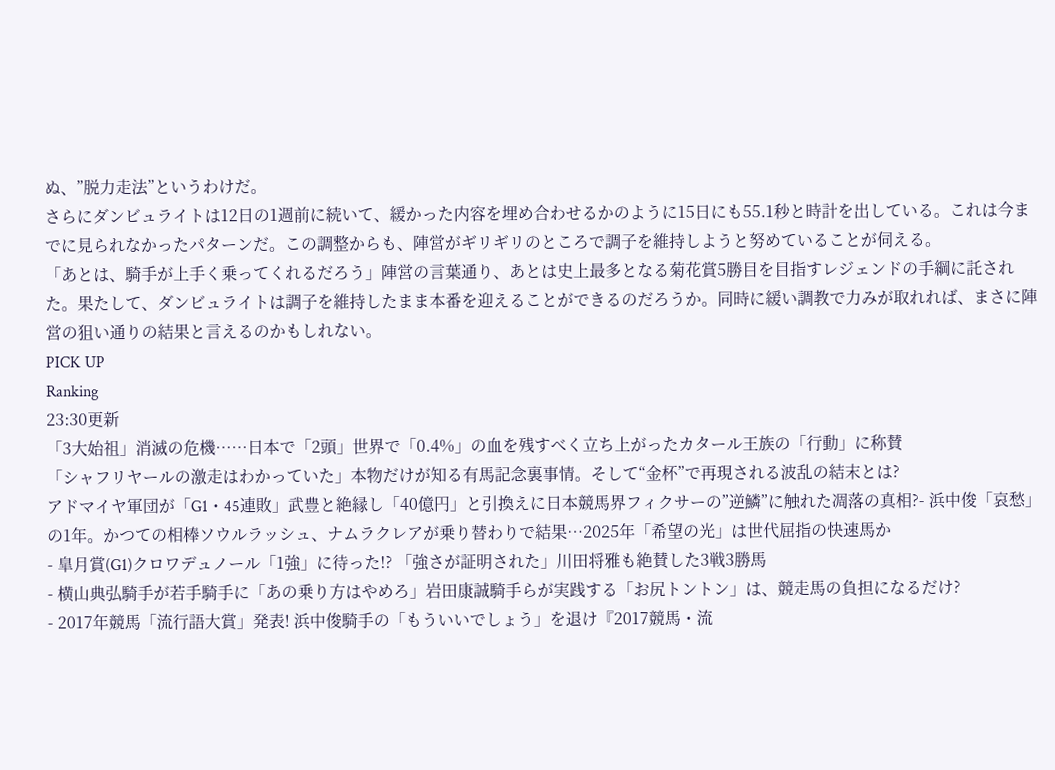ぬ、”脱力走法”というわけだ。
さらにダンビュライトは12日の1週前に続いて、緩かった内容を埋め合わせるかのように15日にも55.1秒と時計を出している。これは今までに見られなかったパターンだ。この調整からも、陣営がギリギリのところで調子を維持しようと努めていることが伺える。
「あとは、騎手が上手く乗ってくれるだろう」陣営の言葉通り、あとは史上最多となる菊花賞5勝目を目指すレジェンドの手綱に託された。果たして、ダンビュライトは調子を維持したまま本番を迎えることができるのだろうか。同時に緩い調教で力みが取れれば、まさに陣営の狙い通りの結果と言えるのかもしれない。
PICK UP
Ranking
23:30更新
「3大始祖」消滅の危機……日本で「2頭」世界で「0.4%」の血を残すべく立ち上がったカタール王族の「行動」に称賛
「シャフリヤールの激走はわかっていた」本物だけが知る有馬記念裏事情。そして“金杯”で再現される波乱の結末とは?
アドマイヤ軍団が「G1・45連敗」武豊と絶縁し「40億円」と引換えに日本競馬界フィクサーの”逆鱗”に触れた凋落の真相?- 浜中俊「哀愁」の1年。かつての相棒ソウルラッシュ、ナムラクレアが乗り替わりで結果…2025年「希望の光」は世代屈指の快速馬か
- 皐月賞(G1)クロワデュノール「1強」に待った!? 「強さが証明された」川田将雅も絶賛した3戦3勝馬
- 横山典弘騎手が若手騎手に「あの乗り方はやめろ」岩田康誠騎手らが実践する「お尻トントン」は、競走馬の負担になるだけ?
- 2017年競馬「流行語大賞」発表! 浜中俊騎手の「もういいでしょう」を退け『2017競馬・流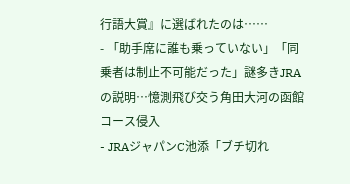行語大賞』に選ばれたのは……
- 「助手席に誰も乗っていない」「同乗者は制止不可能だった」謎多きJRAの説明…憶測飛び交う角田大河の函館コース侵入
- JRAジャパンC池添「ブチ切れ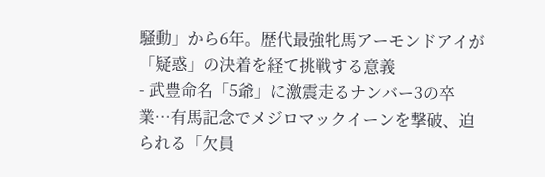騒動」から6年。歴代最強牝馬アーモンドアイが「疑惑」の決着を経て挑戦する意義
- 武豊命名「5爺」に激震走るナンバー3の卒業…有馬記念でメジロマックイーンを撃破、迫られる「欠員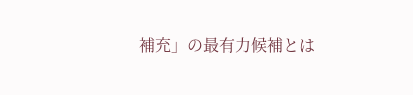補充」の最有力候補とは